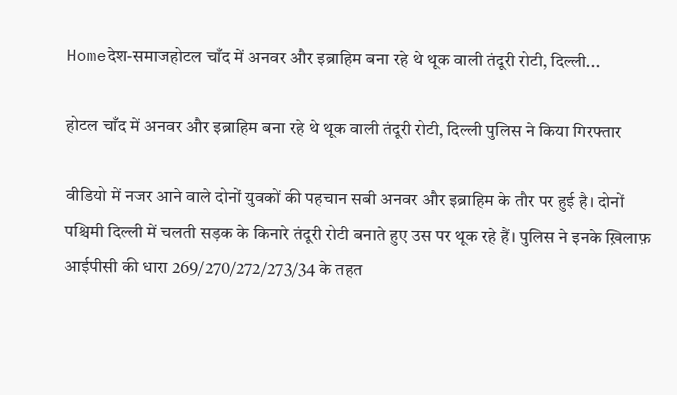Homeदेश-समाजहोटल चाँद में अनवर और इब्राहिम बना रहे थे थूक वाली तंदूरी रोटी, दिल्ली...

होटल चाँद में अनवर और इब्राहिम बना रहे थे थूक वाली तंदूरी रोटी, दिल्ली पुलिस ने किया गिरफ्तार

वीडियो में नजर आने वाले दोनों युवकों की पहचान सबी अनवर और इब्राहिम के तौर पर हुई है। दोनों पश्चिमी दिल्ली में चलती सड़क के किनारे तंदूरी रोटी बनाते हुए उस पर थूक रहे हैं। पुलिस ने इनके ख़िलाफ़ आईपीसी की धारा 269/270/272/273/34 के तहत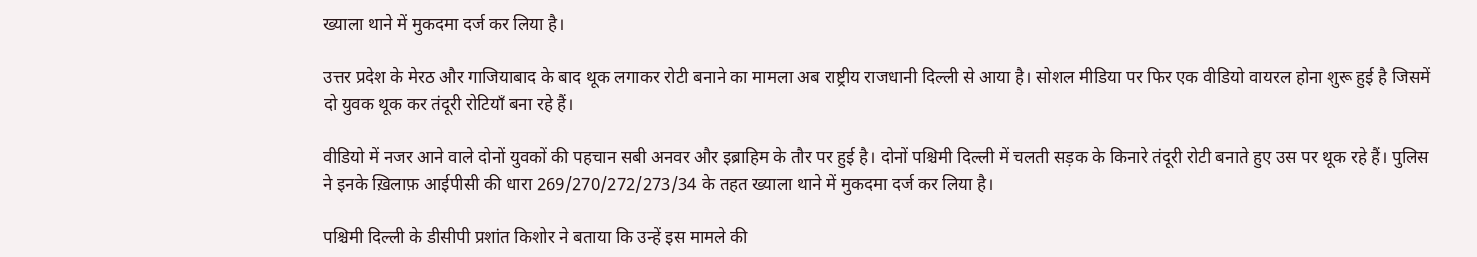ख्याला थाने में मुकदमा दर्ज कर लिया है।

उत्तर प्रदेश के मेरठ और गाजियाबाद के बाद थूक लगाकर रोटी बनाने का मामला अब राष्ट्रीय राजधानी दिल्ली से आया है। सोशल मीडिया पर फिर एक वीडियो वायरल होना शुरू हुई है जिसमें दो युवक थूक कर तंदूरी रोटियाँ बना रहे हैं।

वीडियो में नजर आने वाले दोनों युवकों की पहचान सबी अनवर और इब्राहिम के तौर पर हुई है। दोनों पश्चिमी दिल्ली में चलती सड़क के किनारे तंदूरी रोटी बनाते हुए उस पर थूक रहे हैं। पुलिस ने इनके ख़िलाफ़ आईपीसी की धारा 269/270/272/273/34 के तहत ख्याला थाने में मुकदमा दर्ज कर लिया है।

पश्चिमी दिल्ली के डीसीपी प्रशांत किशोर ने बताया कि उन्हें इस मामले की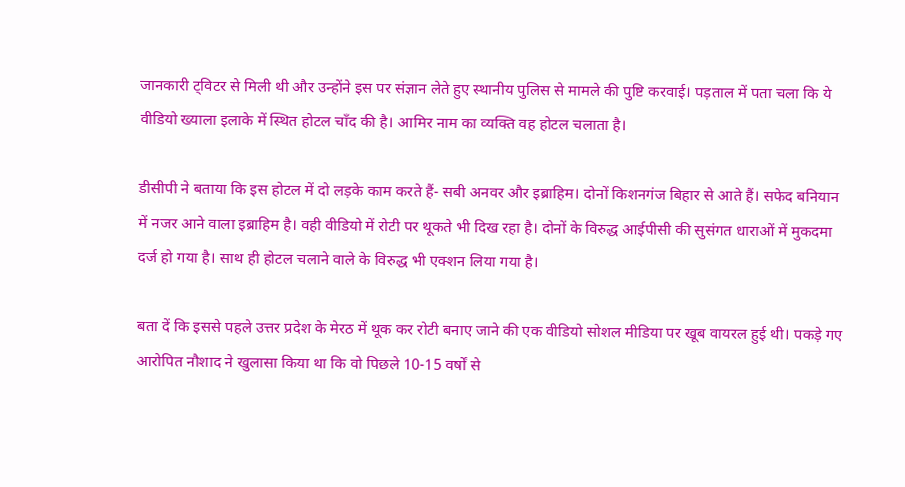जानकारी ट्विटर से मिली थी और उन्होंने इस पर संज्ञान लेते हुए स्थानीय पुलिस से मामले की पुष्टि करवाई। पड़ताल में पता चला कि ये वीडियो ख्याला इलाके में स्थित होटल चाँद की है। आमिर नाम का व्यक्ति वह होटल चलाता है।

डीसीपी ने बताया कि इस होटल में दो लड़के काम करते हैं- सबी अनवर और इब्राहिम। दोनों किशनगंज बिहार से आते हैं। सफेद बनियान में नजर आने वाला इब्राहिम है। वही वीडियो में रोटी पर थूकते भी दिख रहा है। दोनों के विरुद्ध आईपीसी की सुसंगत धाराओं में मुकदमा दर्ज हो गया है। साथ ही होटल चलाने वाले के विरुद्ध भी एक्शन लिया गया है।

बता दें कि इससे पहले उत्तर प्रदेश के मेरठ में थूक कर रोटी बनाए जाने की एक वीडियो सोशल मीडिया पर खूब वायरल हुई थी। पकड़े गए आरोपित नौशाद ने खुलासा किया था कि वो पिछले 10-15 वर्षों से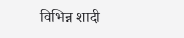विभिन्न शादी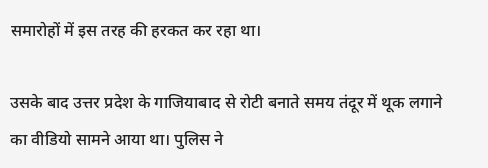समारोहों में इस तरह की हरकत कर रहा था।

उसके बाद उत्तर प्रदेश के गाजियाबाद से रोटी बनाते समय तंदूर में थूक लगाने का वीडियो सामने आया था। पुलिस ने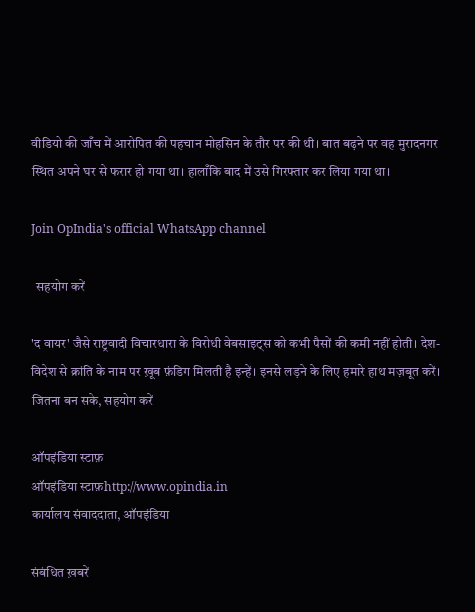वीडियो की जाँच में आरोपित की पहचान मोहसिन के तौर पर की थी। बात बढ़ने पर वह मुरादनगर स्थित अपने घर से फरार हो गया था। हालाँकि बाद में उसे गिरफ्तार कर लिया गया था।

Join OpIndia's official WhatsApp channel

  सहयोग करें

'द वायर' जैसे राष्ट्रवादी विचारधारा के विरोधी वेबसाइट्स को कभी पैसों की कमी नहीं होती। देश-विदेश से क्रांति के नाम पर ख़ूब फ़ंडिग मिलती है इन्हें। इनसे लड़ने के लिए हमारे हाथ मज़बूत करें। जितना बन सके, सहयोग करें

ऑपइंडिया स्टाफ़
ऑपइंडिया स्टाफ़http://www.opindia.in
कार्यालय संवाददाता, ऑपइंडिया

संबंधित ख़बरें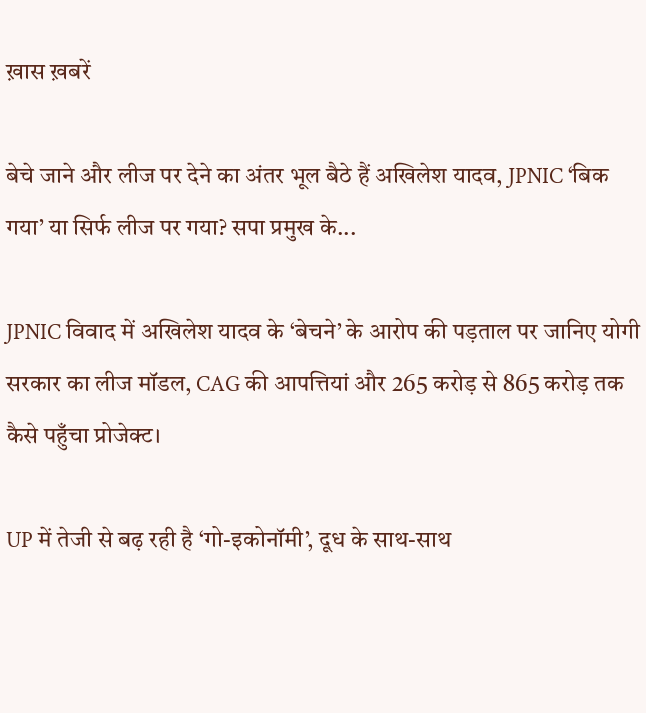ख़ास ख़बरें

बेचे जाने और लीज पर देने का अंतर भूल बैठे हैं अखिलेश यादव, JPNIC ‘बिक गया’ या सिर्फ लीज पर गया? सपा प्रमुख के...

JPNIC विवाद में अखिलेश यादव के ‘बेचने’ के आरोप की पड़ताल पर जानिए योगी सरकार का लीज मॉडल, CAG की आपत्तियां और 265 करोड़ से 865 करोड़ तक कैसे पहुँचा प्रोजेक्ट।

UP में तेजी से बढ़ रही है ‘गो-इकोनॉमी’, दूध के साथ-साथ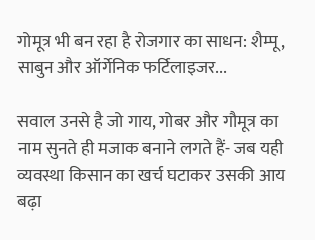गोमूत्र भी बन रहा है रोजगार का साधन: शैम्पू, साबुन और ऑर्गेनिक फर्टिलाइजर...

सवाल उनसे है जो गाय, गोबर और गौमूत्र का नाम सुनते ही मजाक बनाने लगते हैं- जब यही व्यवस्था किसान का खर्च घटाकर उसकी आय बढ़ा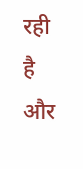रही है और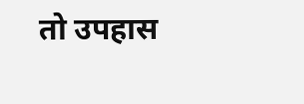तो उपहास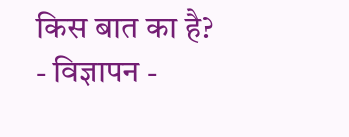किस बात का है?
- विज्ञापन -